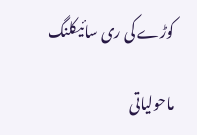کوڑے کی ری سائیکلنگ

ماحولیاتی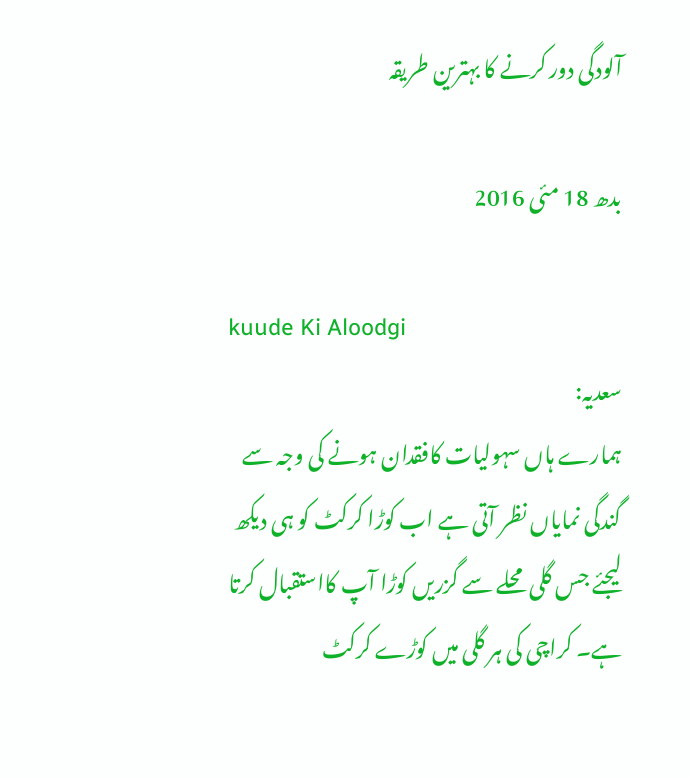آلودگی دور کرنے کا بہترین طریقہ

بدھ 18 مئی 2016

kuude Ki Aloodgi
سعدیہ:
ہمارے ہاں سہولیات کافقدان ہونے کی وجہ سے گندگی نمایاں نظر آتی ہے اب کوڑا کرکٹ کو ہی دیکھ لیجئے جس گلی محلے سے گزریں کوڑا آپ کااستقبال کرتا ہے۔ کراچی کی ہر گلی میں کوڑے کرکٹ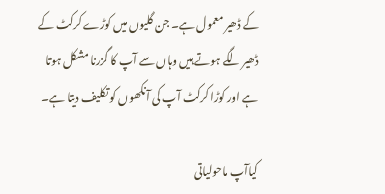کے ڈھیر معمول ہے۔ جن گلیوں میں کوڑے کرکٹ کے ڈھیر لگے ہوتے ہیں وہاں سے آپ کا گزرنا مشکل ہوتا ہے اور کوڑا کرکٹ آپ کی آنکھوں کو تکلیف دیتا ہے۔

کیاآپ ماحولیاتی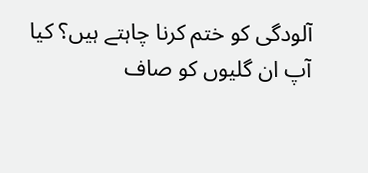آلودگی کو ختم کرنا چاہتے ہیں؟ کیا آپ ان گلیوں کو صاف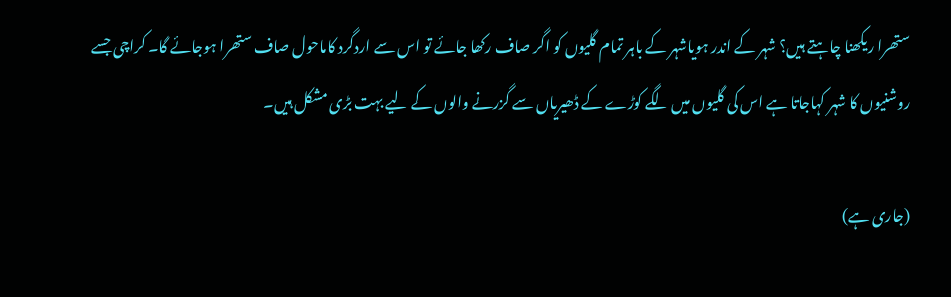ستھرا ریکھنا چاہتے ہیں؟ شہر کے اندر ہویاشہر کے باہر تمام گلیوں کو اگر صاف رکھا جائے تو اس سے اردگرد کاماحول صاف ستھرا ہوجائے گا۔ کراچی جسے روشنیوں کا شہر کہاجاتا ہے اس کی گلیوں میں لگے کوڑے کے ڈھیریاں سے گزرنے والوں کے لیے بہت بڑی مشکل ہیں۔

(جاری ہے)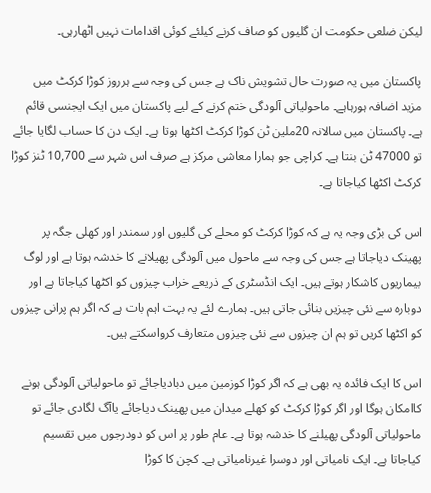لیکن ضلعی حکومت ان گلیوں کو صاف کرنے کیلئے کوئی اقدامات نہیں اٹھارہی۔

پاکستان میں یہ صورت حال تشویش ناک ہے جس کی وجہ سے ہرروز کوڑا کرکٹ میں مزید اضافہ ہورہاہے۔ ماحولیاتی آلودگی ختم کرنے کے لیے پاکستان میں ایک ایجنسی قائم ہے۔ پاکستان میں سالانہ 20ملین ٹن کوڑا کرکٹ اکٹھا ہوتا ہے۔ ایک دن کا حساب لگایا جائے تو 47000 ٹن بنتا ہے۔ کراچی جو ہمارا معاشی مرکز ہے صرف اس شہر سے 10,700 ٹنز کوڑا کرکٹ اکٹھا کیاجاتا ہے۔

اس کی بڑی وجہ یہ ہے کہ کوڑا کرکٹ کو محلے کی گلیوں اور سمندر اور کھلی جگہ پر پھینک دیاجاتا ہے جس کی وجہ سے ماحول میں آلودگی پھیلانے کا خدشہ ہوتا ہے اور لوگ بیماریوں کاشکار ہوتے ہیں۔ ایک انڈسٹری کے ذریعے خراب چیزوں کو اکٹھا کیاجاتا ہے اور دوبارہ سے نئی چیزیں بنائی جاتی ہیں۔ ہمارے لئے یہ بہت اہم بات ہے کہ اگر ہم پرانی چیزوں کو اکٹھا کریں تو ہم ان چیزوں سے نئی چیزوں متعارف کرواسکتے ہیں۔

اس کا ایک فائدہ یہ بھی ہے کہ اگر کوڑا کوزمین میں دبادیاجائے تو ماحولیاتی آلودگی ہونے کاامکان ہوگا اور اگر کوڑا کرکٹ کو کھلے میدان میں پھینک دیاجائے یاآگ لگادی جائے تو ماحولیاتی آلودگی پھیلنے کا خدشہ ہوتا ہے۔ عام طور پر اس کو دودرجوں میں تقسیم کیاجاتا ہے۔ ایک نامیاتی اور دوسرا غیرنامیاتی ہے۔ کچن کا کوڑا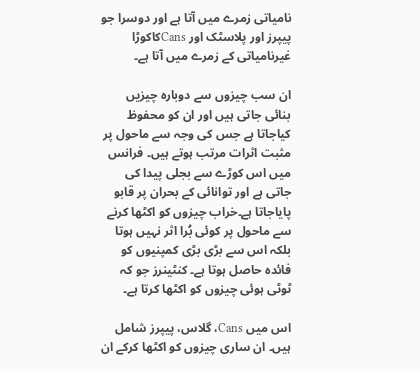نامیاتی زمرے میں آتا ہے اور دوسرا جو پیپرز اور پلاسٹک اور Cansکاکوڑا غیرنامیاتی کے زمرے میں آتا ہے۔

ان سب چیزوں سے دوبارہ چیزیں بنائی جاتی ہیں اور ان کو محفوظ کیاجاتا ہے جس کی وجہ سے ماحول پر مثبت اثرات مرتب ہوتے ہیں۔ فرانس میں اس کوڑے سے بجلی پیدا کی جاتی ہے اور توانائی کے بحران پر قابو پایاجاتا ہے۔خراب چیزوں کو اکٹھا کرنے سے ماحول پر کوئی بُرا اثر نہیں ہوتا بلکہ اس سے بڑی بڑی کمپنیوں کو فائدہ حاصل ہوتا ہے۔ کنٹینرز جو کہ ٹوٹی ہوئی چیزوں کو اکٹھا کرتا ہے۔

اس میں Cans، گلاس، پیپرز شامل ہیں۔ ان ساری چیزوں کو اکٹھا کرکے ان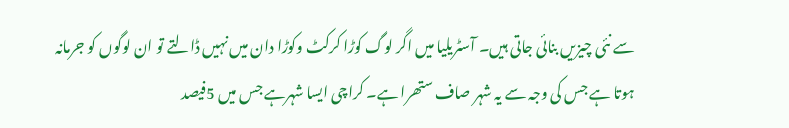سے نئی چیزیں بنائی جاتی ہیں۔ آسٹریلیا میں اگر لوگ کوڑا کرکٹ وکوڑا دان میں نہیں ڈالتے تو ان لوگوں کو جرمانہ ہوتا ہے جس کی وجہ سے یہ شہر صاف ستھرا ہے۔ کراچی ایسا شہرہے جس میں 5فیصد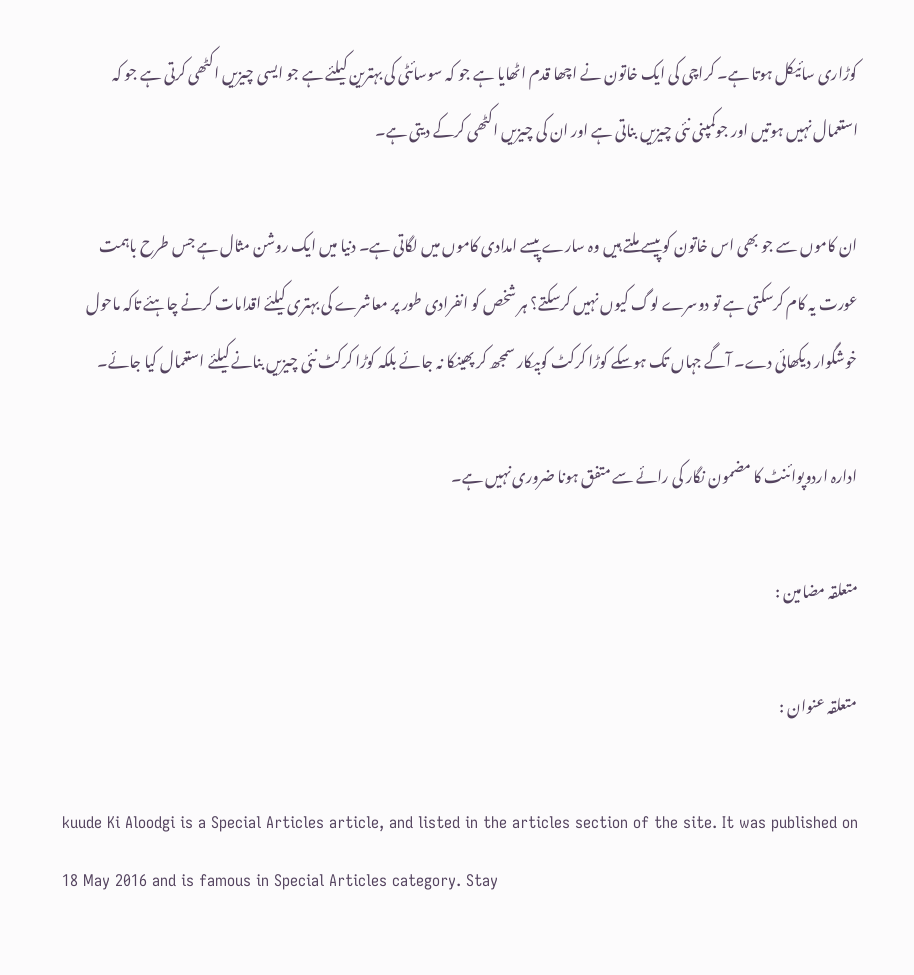کوڑاری سائیکل ہوتا ہے۔ کراچی کی ایک خاتون نے اچھا قدم اٹھایا ہے جو کہ سوسائٹی کی بہترین کیلئے ہے جو ایسی چیزیں اکٹھی کرتی ہے جو کہ استعمال نہیں ہوتیں اور جوکمپنی نئی چیزیں بناتی ہے اور ان کی چیزیں اکٹھی کرکے دیتی ہے۔

ان کاموں سے جو بھی اس خاتون کو پیسے ملتے ہیں وہ سارے پیسے امدادی کاموں میں لگاتی ہے۔ دنیا میں ایک روشن مثال ہے جس طرح باہمت عورت یہ کام کرسکتی ہے تو دوسرے لوگ کیوں نہیں کرسکتے؟ ہر شخص کو انفرادی طور پر معاشرے کی بہتری کیلئے اقدامات کرنے چاہئے تاکہ ماحول خوشگوار دیکھائی دے۔ آگے جہاں تک ہوسکے کوڑا کرکٹ کوبیکار سمجھ کر پھینکا نہ جائے بلکہ کوڑا کرکٹ نئی چیزیں بنانے کیلئے استعمال کیا جائے۔

ادارہ اردوپوائنٹ کا مضمون نگار کی رائے سے متفق ہونا ضروری نہیں ہے۔

متعلقہ مضامین :

متعلقہ عنوان :

kuude Ki Aloodgi is a Special Articles article, and listed in the articles section of the site. It was published on 18 May 2016 and is famous in Special Articles category. Stay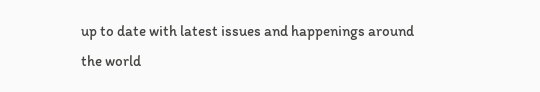up to date with latest issues and happenings around the world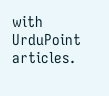with UrduPoint articles.